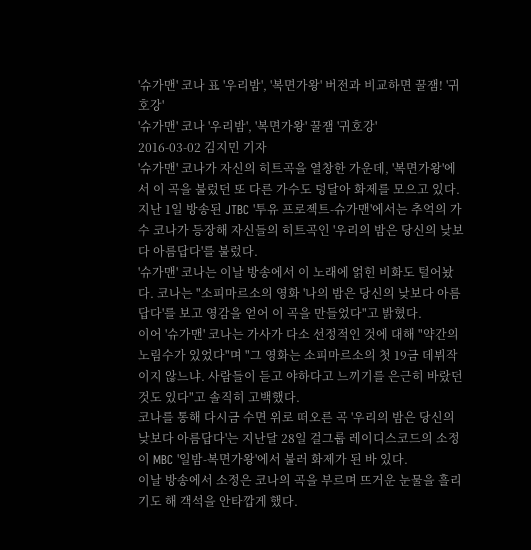'슈가맨' 코나 표 '우리밤', '복면가왕' 버전과 비교하면 꿀잼! '귀호강'
'슈가맨' 코나 '우리밤', '복면가왕' 꿀잼 '귀호강'
2016-03-02 김지민 기자
'슈가맨' 코나가 자신의 히트곡을 열창한 가운데, '복면가왕'에서 이 곡을 불렀던 또 다른 가수도 덩달아 화제를 모으고 있다.
지난 1일 방송된 JTBC '투유 프로젝트-슈가맨'에서는 추억의 가수 코나가 등장해 자신들의 히트곡인 '우리의 밤은 당신의 낮보다 아름답다'를 불렀다.
'슈가맨' 코나는 이날 방송에서 이 노래에 얽힌 비화도 털어놨다. 코나는 "소피마르소의 영화 '나의 밤은 당신의 낮보다 아름답다'를 보고 영감을 얻어 이 곡을 만들었다"고 밝혔다.
이어 '슈가맨' 코나는 가사가 다소 선정적인 것에 대해 "약간의 노림수가 있었다"며 "그 영화는 소피마르소의 첫 19금 데뷔작이지 않느냐. 사람들이 듣고 야하다고 느끼기를 은근히 바랐던 것도 있다"고 솔직히 고백했다.
코나를 통해 다시금 수면 위로 떠오른 곡 '우리의 밤은 당신의 낮보다 아름답다'는 지난달 28일 걸그룹 레이디스코드의 소정이 MBC '일밤-복면가왕'에서 불러 화제가 된 바 있다.
이날 방송에서 소정은 코나의 곡을 부르며 뜨거운 눈물을 흘리기도 해 객석을 안타깝게 했다.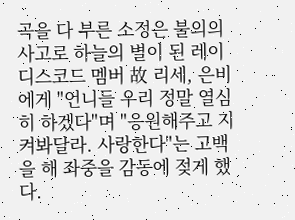곡을 다 부른 소정은 불의의 사고로 하늘의 별이 된 레이디스코드 멤버 故 리세, 은비에게 "언니들 우리 정말 열심히 하겠다"며 "응원해주고 지켜봐달라. 사랑한다"는 고백을 해 좌중을 감동에 젖게 했다.